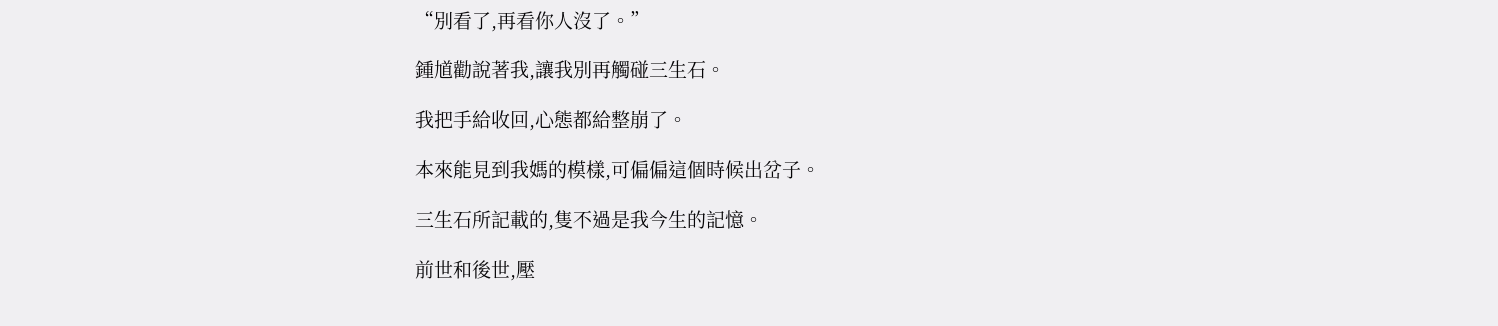“別看了,再看你人沒了。”

鍾馗勸說著我,讓我別再觸碰三生石。

我把手給收回,心態都給整崩了。

本來能見到我媽的模樣,可偏偏這個時候出岔子。

三生石所記載的,隻不過是我今生的記憶。

前世和後世,壓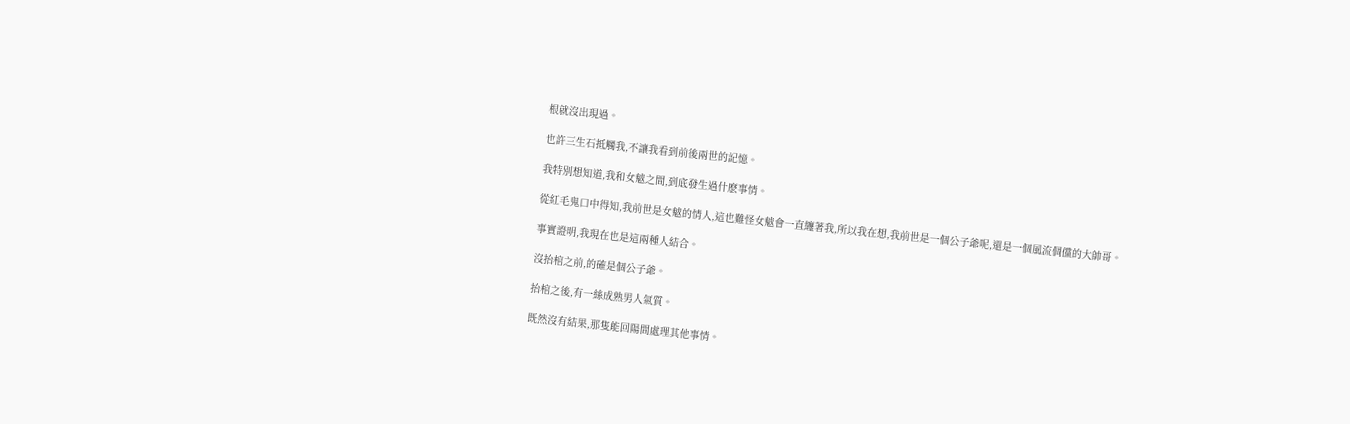根就沒出現過。

也許三生石抵觸我,不讓我看到前後兩世的記憶。

我特別想知道,我和女魃之間,到底發生過什麽事情。

從紅毛鬼口中得知,我前世是女魃的情人,這也難怪女魃會一直纏著我,所以我在想,我前世是一個公子爺呢,還是一個風流倜儻的大帥哥。

事實證明,我現在也是這兩種人結合。

沒抬棺之前,的確是個公子爺。

抬棺之後,有一絲成熟男人氣質。

既然沒有結果,那隻能回陽間處理其他事情。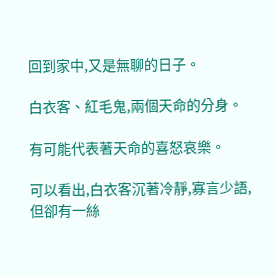回到家中,又是無聊的日子。

白衣客、紅毛鬼,兩個天命的分身。

有可能代表著天命的喜怒哀樂。

可以看出,白衣客沉著冷靜,寡言少語,但卻有一絲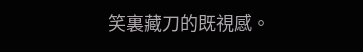笑裏藏刀的既視感。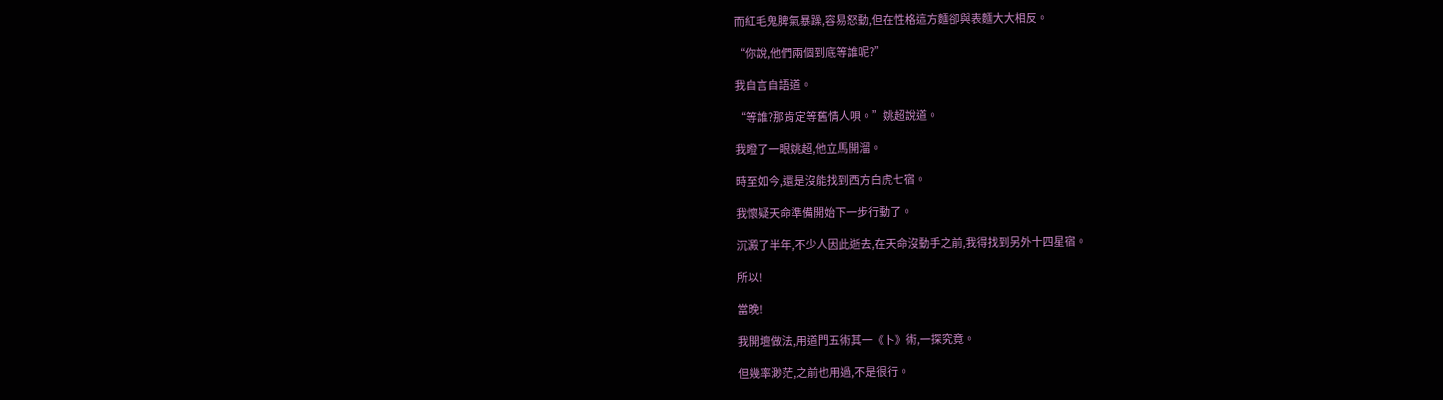而紅毛鬼脾氣暴躁,容易怒動,但在性格這方麵卻與表麵大大相反。

“你說,他們兩個到底等誰呢?”

我自言自語道。

“等誰?那肯定等舊情人唄。”姚超說道。

我瞪了一眼姚超,他立馬開溜。

時至如今,還是沒能找到西方白虎七宿。

我懷疑天命準備開始下一步行動了。

沉澱了半年,不少人因此逝去,在天命沒動手之前,我得找到另外十四星宿。

所以!

當晚!

我開壇做法,用道門五術其一《卜》術,一探究竟。

但幾率渺茫,之前也用過,不是很行。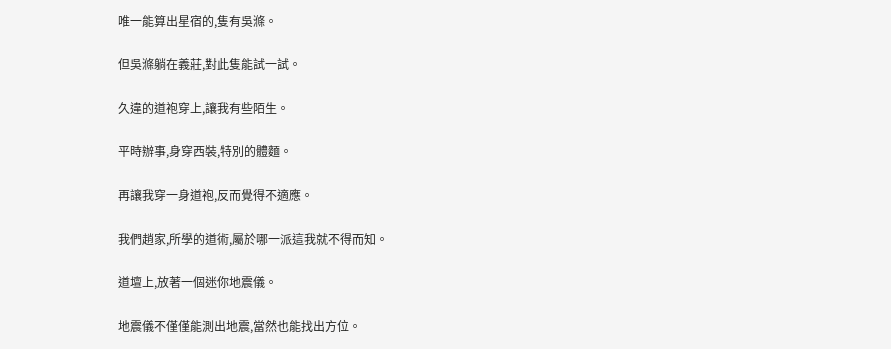唯一能算出星宿的,隻有吳滌。

但吳滌躺在義莊,對此隻能試一試。

久違的道袍穿上,讓我有些陌生。

平時辦事,身穿西裝,特別的體麵。

再讓我穿一身道袍,反而覺得不適應。

我們趙家,所學的道術,屬於哪一派這我就不得而知。

道壇上,放著一個迷你地震儀。

地震儀不僅僅能測出地震,當然也能找出方位。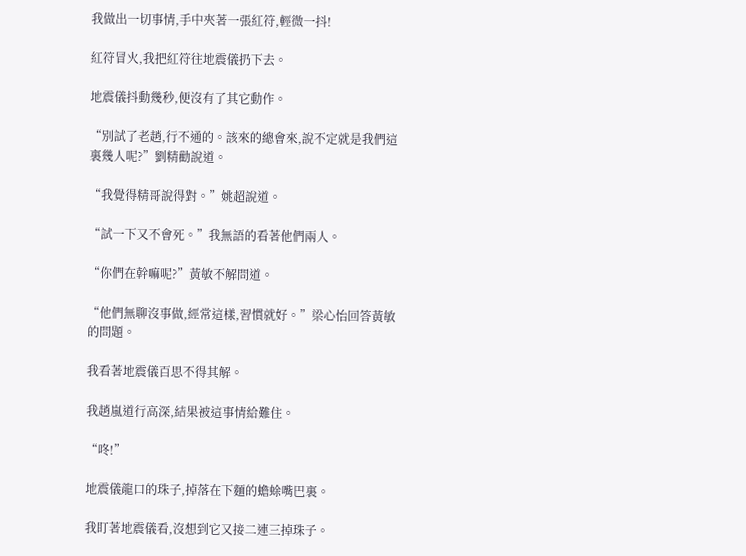我做出一切事情,手中夾著一張紅符,輕微一抖!

紅符冒火,我把紅符往地震儀扔下去。

地震儀抖動幾秒,便沒有了其它動作。

“別試了老趙,行不通的。該來的總會來,說不定就是我們這裏幾人呢?”劉精勸說道。

“我覺得精哥說得對。”姚超說道。

“試一下又不會死。”我無語的看著他們兩人。

“你們在幹嘛呢?”黃敏不解問道。

“他們無聊沒事做,經常這樣,習慣就好。”梁心怡回答黃敏的問題。

我看著地震儀百思不得其解。

我趙嵐道行高深,結果被這事情給難住。

“咚!”

地震儀龍口的珠子,掉落在下麵的蟾蜍嘴巴裏。

我盯著地震儀看,沒想到它又接二連三掉珠子。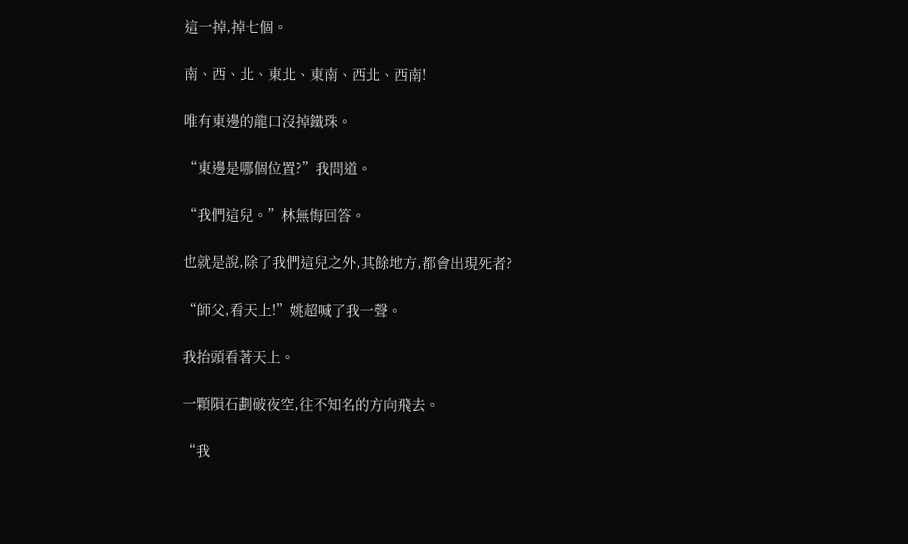這一掉,掉七個。

南、西、北、東北、東南、西北、西南!

唯有東邊的龍口沒掉鐵珠。

“東邊是哪個位置?”我問道。

“我們這兒。”林無悔回答。

也就是說,除了我們這兒之外,其餘地方,都會出現死者?

“師父,看天上!”姚超喊了我一聲。

我抬頭看著天上。

一顆隕石劃破夜空,往不知名的方向飛去。

“我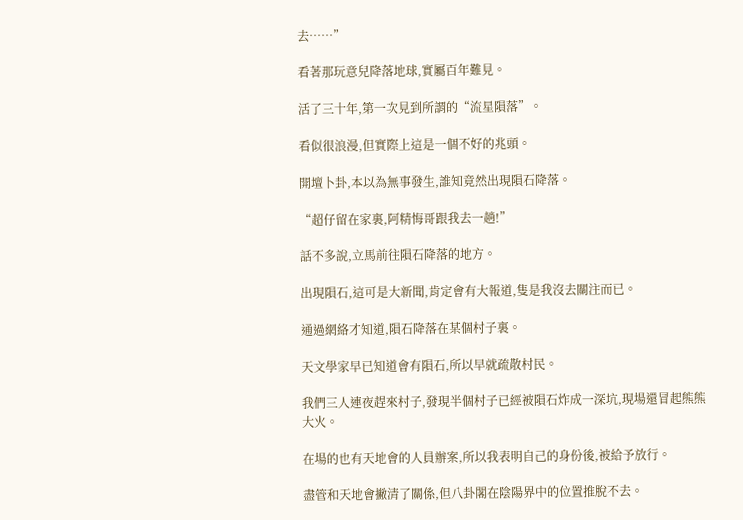去……”

看著那玩意兒降落地球,實屬百年難見。

活了三十年,第一次見到所謂的“流星隕落”。

看似很浪漫,但實際上這是一個不好的兆頭。

開壇卜卦,本以為無事發生,誰知竟然出現隕石降落。

“超仔留在家裏,阿精悔哥跟我去一趟!”

話不多說,立馬前往隕石降落的地方。

出現隕石,這可是大新聞,肯定會有大報道,隻是我沒去關注而已。

通過網絡才知道,隕石降落在某個村子裏。

天文學家早已知道會有隕石,所以早就疏散村民。

我們三人連夜趕來村子,發現半個村子已經被隕石炸成一深坑,現場還冒起熊熊大火。

在場的也有天地會的人員辦案,所以我表明自己的身份後,被給予放行。

盡管和天地會撇清了關係,但八卦閣在陰陽界中的位置推脫不去。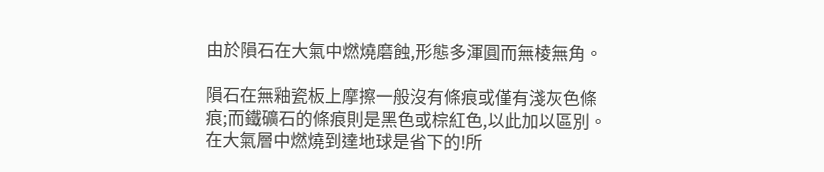由於隕石在大氣中燃燒磨蝕,形態多渾圓而無棱無角。

隕石在無釉瓷板上摩擦一般沒有條痕或僅有淺灰色條痕;而鐵礦石的條痕則是黑色或棕紅色,以此加以區別。在大氣層中燃燒到達地球是省下的!所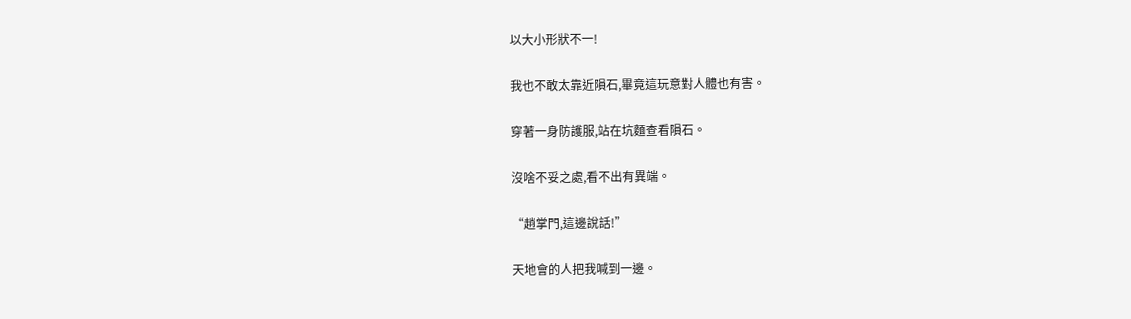以大小形狀不一!

我也不敢太靠近隕石,畢竟這玩意對人體也有害。

穿著一身防護服,站在坑麵查看隕石。

沒啥不妥之處,看不出有異端。

“趙掌門,這邊說話!”

天地會的人把我喊到一邊。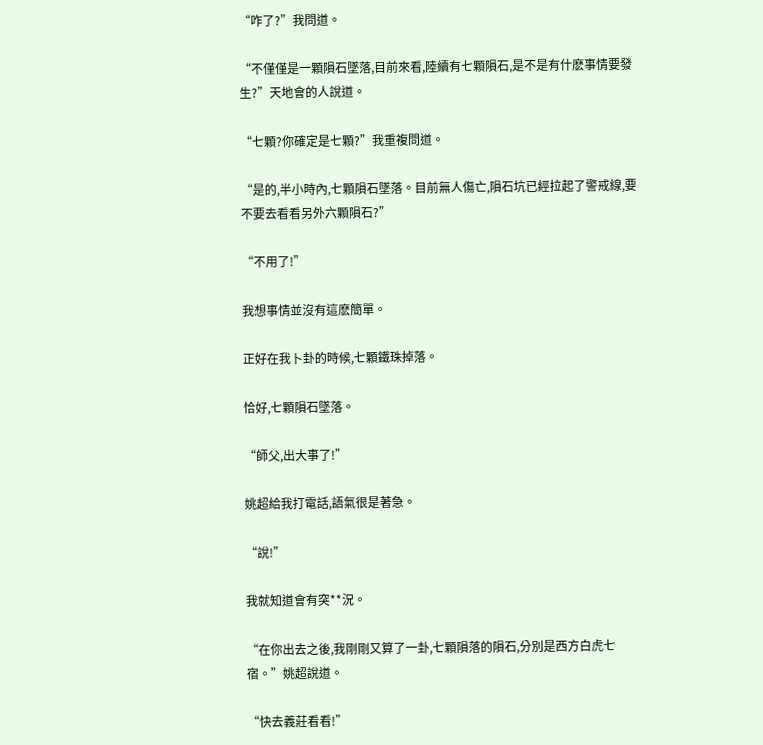“咋了?”我問道。

“不僅僅是一顆隕石墜落,目前來看,陸續有七顆隕石,是不是有什麽事情要發生?”天地會的人說道。

“七顆?你確定是七顆?”我重複問道。

“是的,半小時內,七顆隕石墜落。目前無人傷亡,隕石坑已經拉起了警戒線,要不要去看看另外六顆隕石?”

“不用了!”

我想事情並沒有這麽簡單。

正好在我卜卦的時候,七顆鐵珠掉落。

恰好,七顆隕石墜落。

“師父,出大事了!”

姚超給我打電話,語氣很是著急。

“說!”

我就知道會有突**況。

“在你出去之後,我剛剛又算了一卦,七顆隕落的隕石,分別是西方白虎七宿。”姚超說道。

“快去義莊看看!”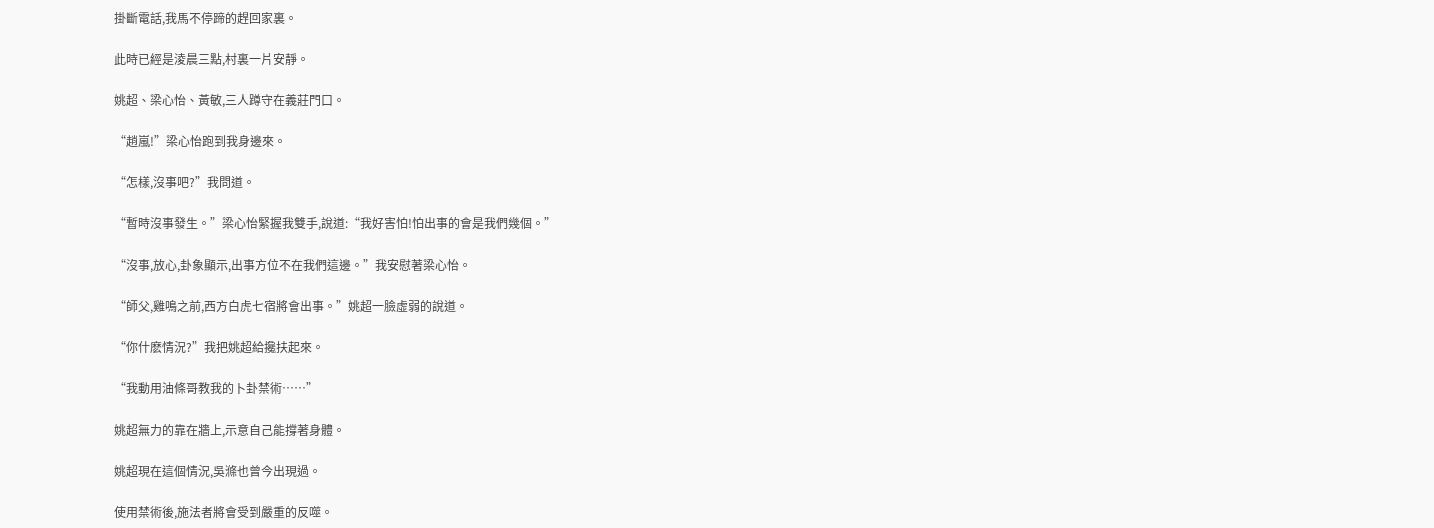掛斷電話,我馬不停蹄的趕回家裏。

此時已經是淩晨三點,村裏一片安靜。

姚超、梁心怡、黃敏,三人蹲守在義莊門口。

“趙嵐!”梁心怡跑到我身邊來。

“怎樣,沒事吧?”我問道。

“暫時沒事發生。”梁心怡緊握我雙手,說道:“我好害怕!怕出事的會是我們幾個。”

“沒事,放心,卦象顯示,出事方位不在我們這邊。”我安慰著梁心怡。

“師父,雞鳴之前,西方白虎七宿將會出事。”姚超一臉虛弱的說道。

“你什麽情況?”我把姚超給攙扶起來。

“我動用油條哥教我的卜卦禁術……”

姚超無力的靠在牆上,示意自己能撐著身體。

姚超現在這個情況,吳滌也曾今出現過。

使用禁術後,施法者將會受到嚴重的反噬。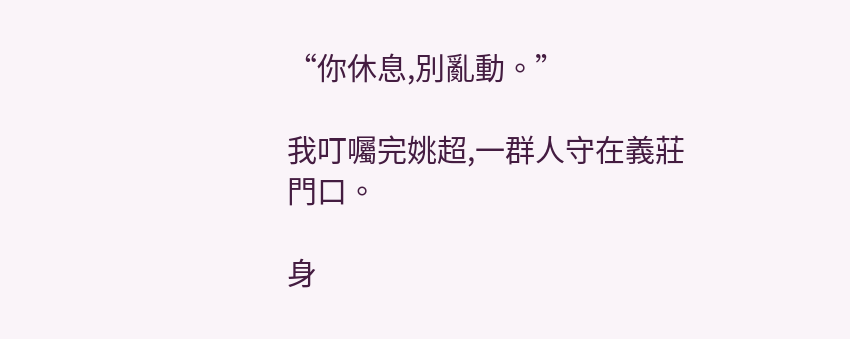“你休息,別亂動。”

我叮囑完姚超,一群人守在義莊門口。

身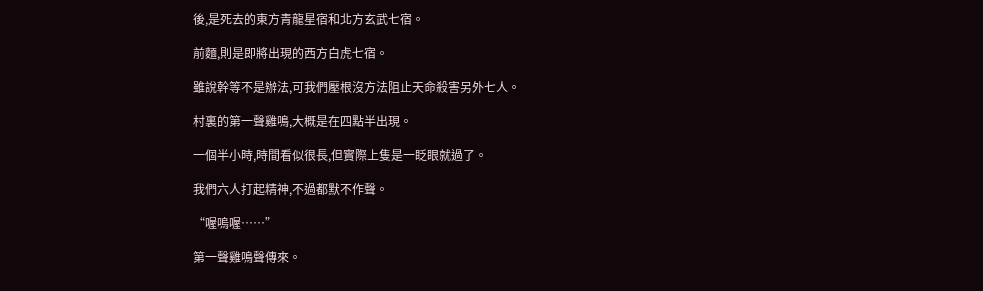後,是死去的東方青龍星宿和北方玄武七宿。

前麵,則是即將出現的西方白虎七宿。

雖說幹等不是辦法,可我們壓根沒方法阻止天命殺害另外七人。

村裏的第一聲雞鳴,大概是在四點半出現。

一個半小時,時間看似很長,但實際上隻是一眨眼就過了。

我們六人打起精神,不過都默不作聲。

“喔嗚喔……”

第一聲雞鳴聲傳來。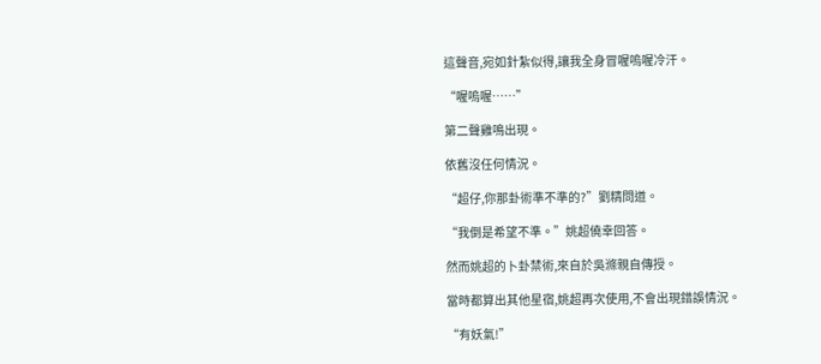這聲音,宛如針紮似得,讓我全身冒喔嗚喔冷汗。

“喔嗚喔……”

第二聲雞鳴出現。

依舊沒任何情況。

“超仔,你那卦術準不準的?”劉精問道。

“我倒是希望不準。”姚超僥幸回答。

然而姚超的卜卦禁術,來自於吳滌親自傳授。

當時都算出其他星宿,姚超再次使用,不會出現錯誤情況。

“有妖氣!”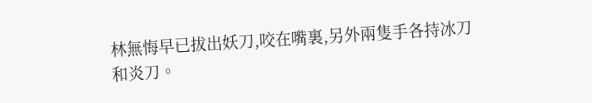林無悔早已拔出妖刀,咬在嘴裏,另外兩隻手各持冰刀和炎刀。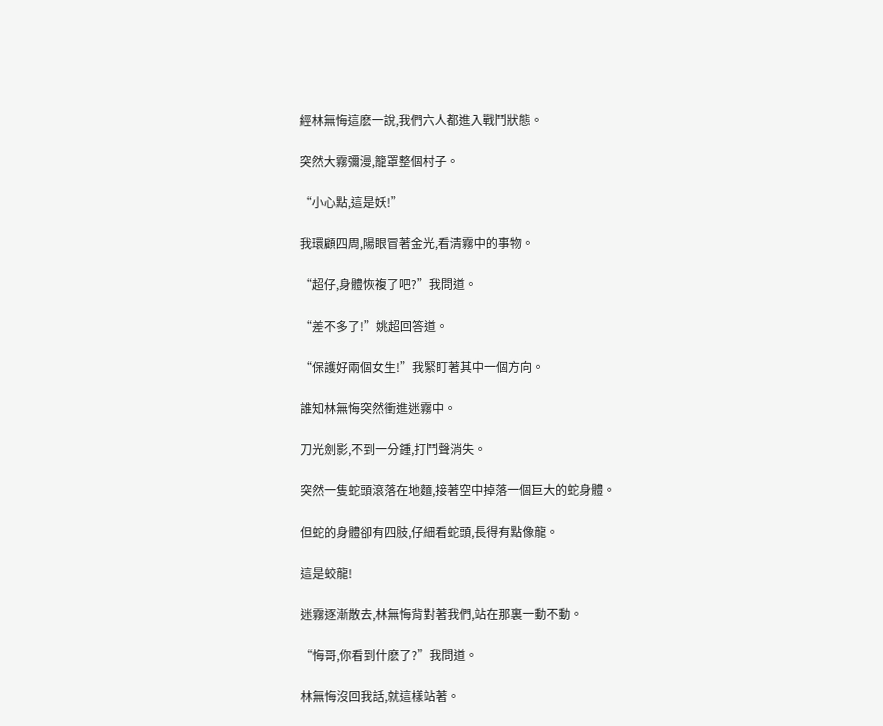經林無悔這麽一說,我們六人都進入戰鬥狀態。

突然大霧彌漫,籠罩整個村子。

“小心點,這是妖!”

我環顧四周,陽眼冒著金光,看清霧中的事物。

“超仔,身體恢複了吧?”我問道。

“差不多了!”姚超回答道。

“保護好兩個女生!”我緊盯著其中一個方向。

誰知林無悔突然衝進迷霧中。

刀光劍影,不到一分鍾,打鬥聲消失。

突然一隻蛇頭滾落在地麵,接著空中掉落一個巨大的蛇身體。

但蛇的身體卻有四肢,仔細看蛇頭,長得有點像龍。

這是蛟龍!

迷霧逐漸散去,林無悔背對著我們,站在那裏一動不動。

“悔哥,你看到什麽了?”我問道。

林無悔沒回我話,就這樣站著。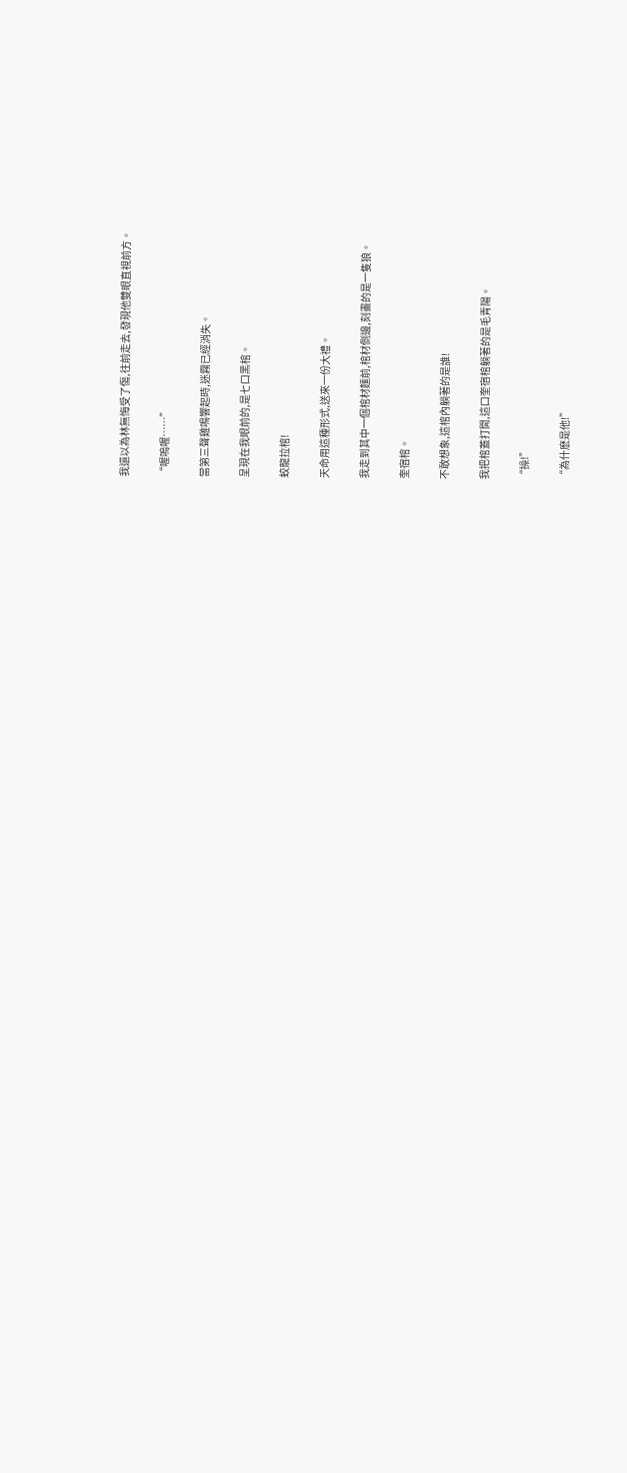我還以為林無悔受了傷,往前走去,發現他雙眼直視前方。

“喔嗚喔……”

當第三聲雞鳴響起時,迷霧已經消失。

呈現在我眼前的,是七口黑棺。

蛟龍拉棺!

天命用這種形式,送來一份大禮。

我走到其中一個棺材麵前,棺材側邊,刻畫的是一隻狼。

奎宿棺。

不敢想象,這棺內躺著的是誰!

我把棺蓋打開,這口奎宿棺躺著的是毛青陽。

“操!”

“為什麽是他!”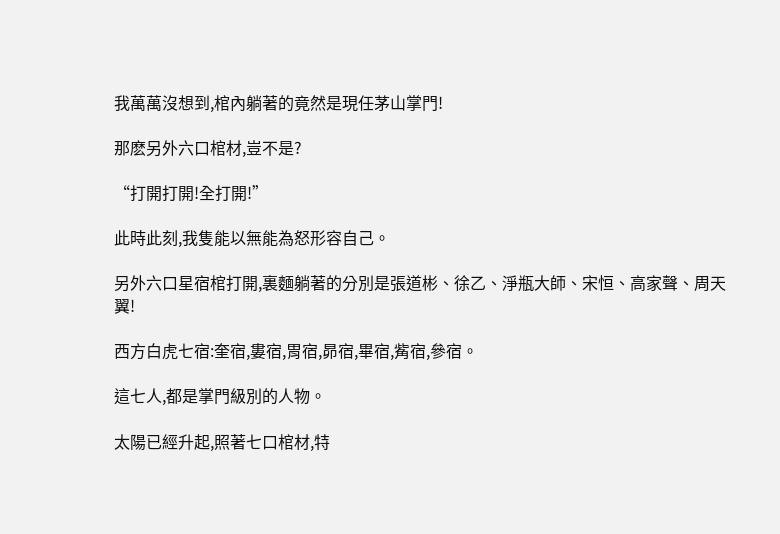我萬萬沒想到,棺內躺著的竟然是現任茅山掌門!

那麽另外六口棺材,豈不是?

“打開打開!全打開!”

此時此刻,我隻能以無能為怒形容自己。

另外六口星宿棺打開,裏麵躺著的分別是張道彬、徐乙、淨瓶大師、宋恒、高家聲、周天翼!

西方白虎七宿:奎宿,婁宿,胃宿,昴宿,畢宿,觜宿,參宿。

這七人,都是掌門級別的人物。

太陽已經升起,照著七口棺材,特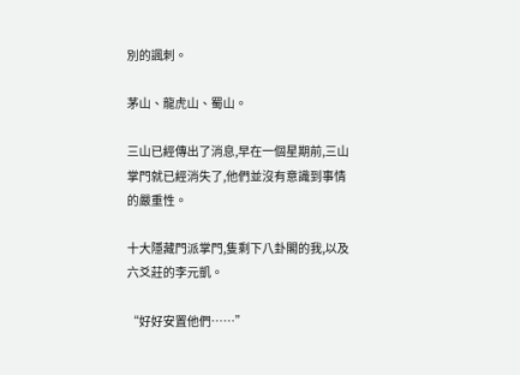別的諷刺。

茅山、龍虎山、蜀山。

三山已經傳出了消息,早在一個星期前,三山掌門就已經消失了,他們並沒有意識到事情的嚴重性。

十大隱藏門派掌門,隻剩下八卦閣的我,以及六爻莊的李元凱。

“好好安置他們……”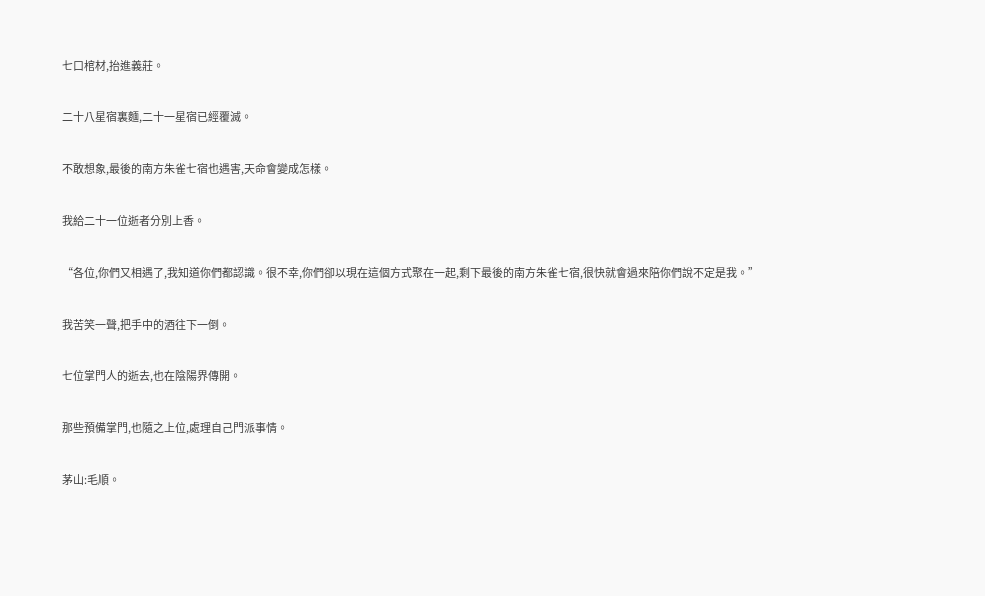七口棺材,抬進義莊。

二十八星宿裏麵,二十一星宿已經覆滅。

不敢想象,最後的南方朱雀七宿也遇害,天命會變成怎樣。

我給二十一位逝者分別上香。

“各位,你們又相遇了,我知道你們都認識。很不幸,你們卻以現在這個方式聚在一起,剩下最後的南方朱雀七宿,很快就會過來陪你們說不定是我。”

我苦笑一聲,把手中的酒往下一倒。

七位掌門人的逝去,也在陰陽界傳開。

那些預備掌門,也隨之上位,處理自己門派事情。

茅山:毛順。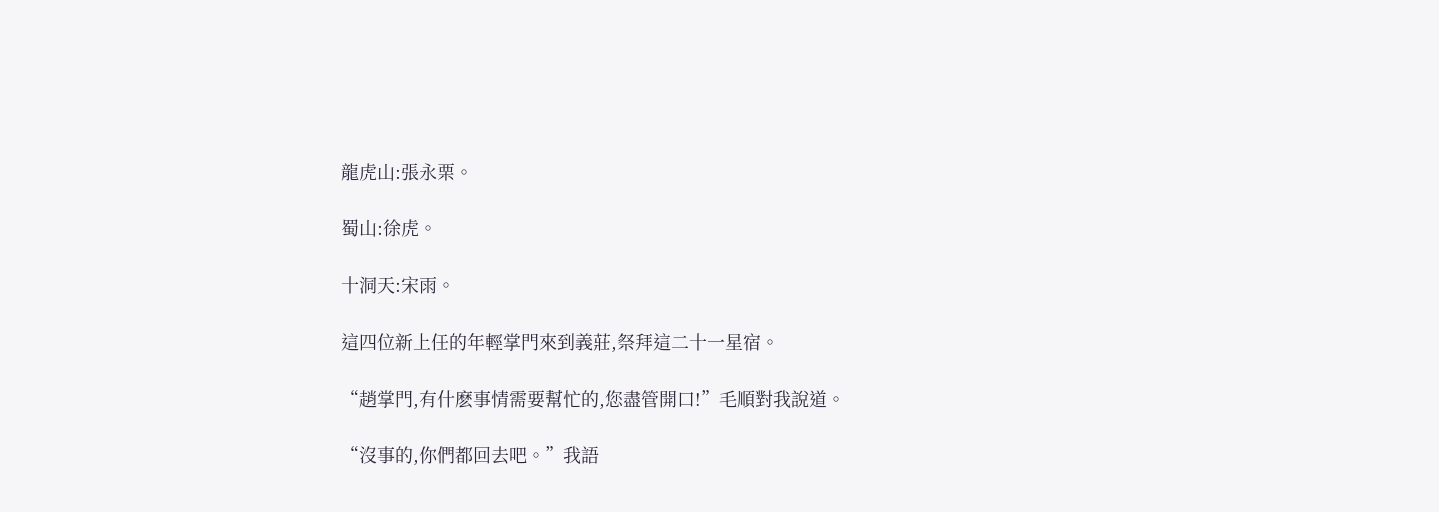龍虎山:張永栗。

蜀山:徐虎。

十洞天:宋雨。

這四位新上任的年輕掌門來到義莊,祭拜這二十一星宿。

“趙掌門,有什麽事情需要幫忙的,您盡管開口!”毛順對我說道。

“沒事的,你們都回去吧。”我語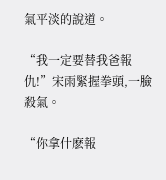氣平淡的說道。

“我一定要替我爸報仇!”宋雨緊握拳頭,一臉殺氣。

“你拿什麽報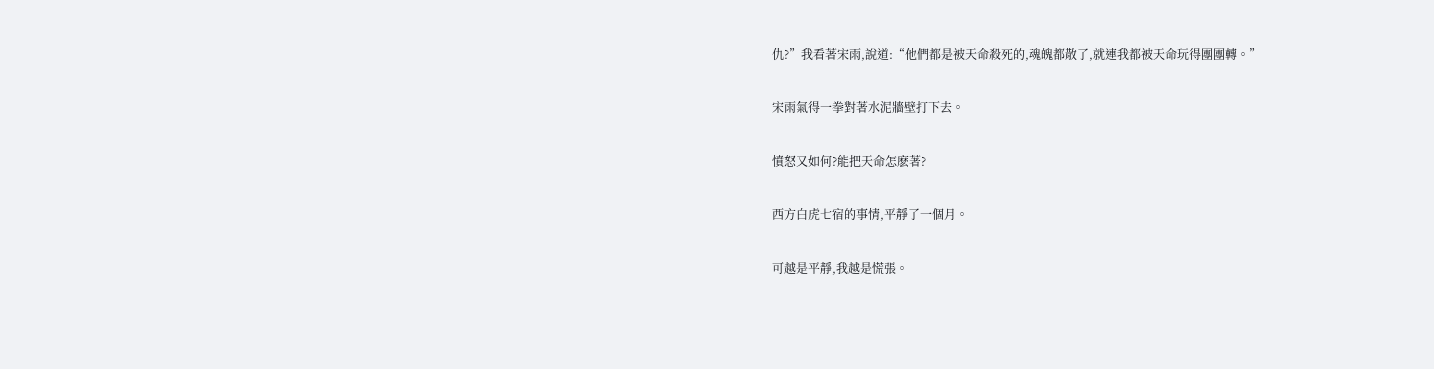仇?”我看著宋雨,說道:“他們都是被天命殺死的,魂魄都散了,就連我都被天命玩得團團轉。”

宋雨氣得一拳對著水泥牆壁打下去。

憤怒又如何?能把天命怎麽著?

西方白虎七宿的事情,平靜了一個月。

可越是平靜,我越是慌張。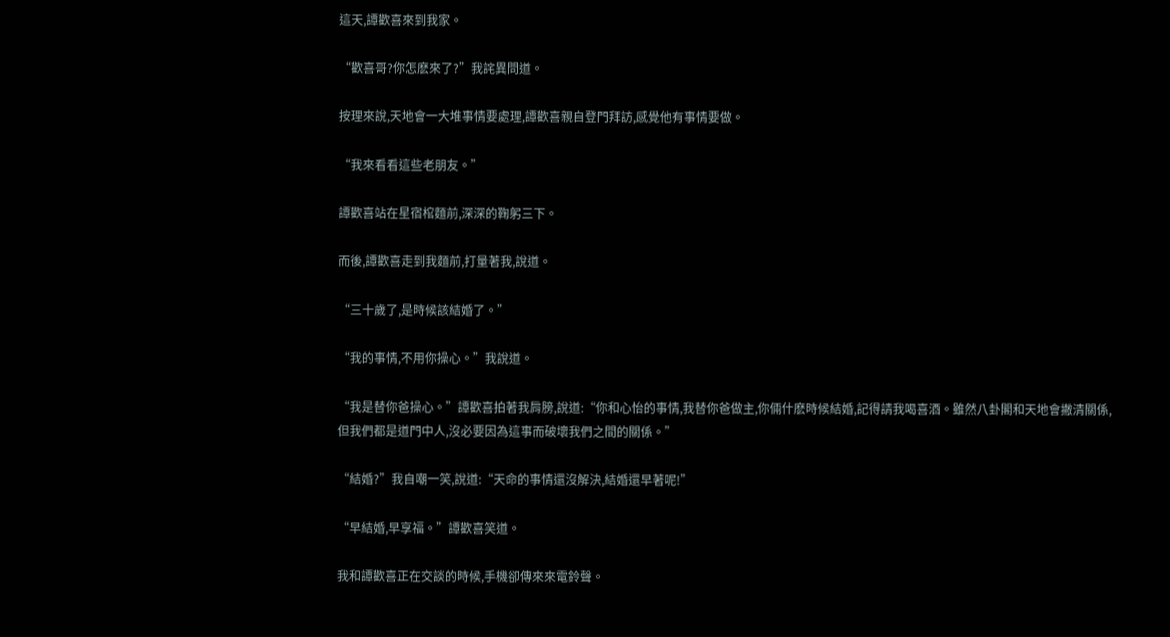這天,譚歡喜來到我家。

“歡喜哥?你怎麽來了?”我詫異問道。

按理來說,天地會一大堆事情要處理,譚歡喜親自登門拜訪,感覺他有事情要做。

“我來看看這些老朋友。”

譚歡喜站在星宿棺麵前,深深的鞠躬三下。

而後,譚歡喜走到我麵前,打量著我,說道。

“三十歲了,是時候該結婚了。”

“我的事情,不用你操心。”我說道。

“我是替你爸操心。”譚歡喜拍著我肩膀,說道:“你和心怡的事情,我替你爸做主,你倆什麽時候結婚,記得請我喝喜酒。雖然八卦閣和天地會撇清關係,但我們都是道門中人,沒必要因為這事而破壞我們之間的關係。”

“結婚?”我自嘲一笑,說道:“天命的事情還沒解決,結婚還早著呢!”

“早結婚,早享福。”譚歡喜笑道。

我和譚歡喜正在交談的時候,手機卻傳來來電鈴聲。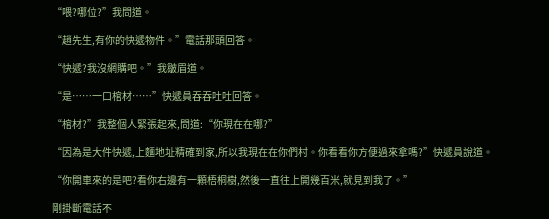“喂?哪位?”我問道。

“趙先生,有你的快遞物件。”電話那頭回答。

“快遞?我沒網購吧。”我皺眉道。

“是……一口棺材……”快遞員吞吞吐吐回答。

“棺材?”我整個人緊張起來,問道:“你現在在哪?”

“因為是大件快遞,上麵地址精確到家,所以我現在在你們村。你看看你方便過來拿嗎?”快遞員說道。

“你開車來的是吧?看你右邊有一顆梧桐樹,然後一直往上開幾百米,就見到我了。”

剛掛斷電話不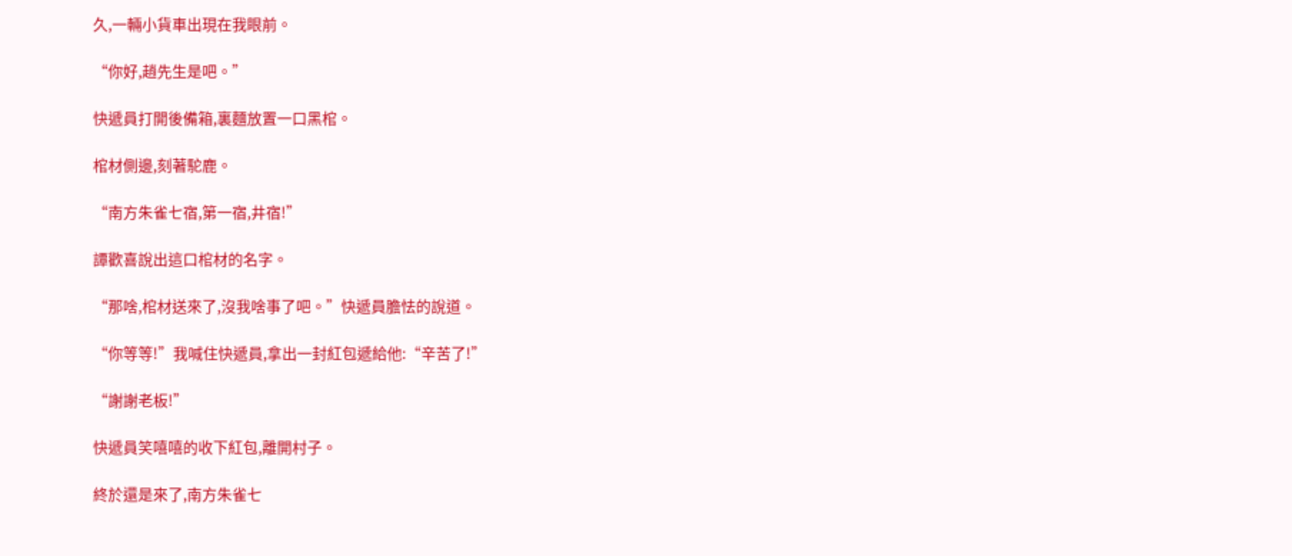久,一輛小貨車出現在我眼前。

“你好,趙先生是吧。”

快遞員打開後備箱,裏麵放置一口黑棺。

棺材側邊,刻著駝鹿。

“南方朱雀七宿,第一宿,井宿!”

譚歡喜說出這口棺材的名字。

“那啥,棺材送來了,沒我啥事了吧。”快遞員膽怯的說道。

“你等等!”我喊住快遞員,拿出一封紅包遞給他:“辛苦了!”

“謝謝老板!”

快遞員笑嘻嘻的收下紅包,離開村子。

終於還是來了,南方朱雀七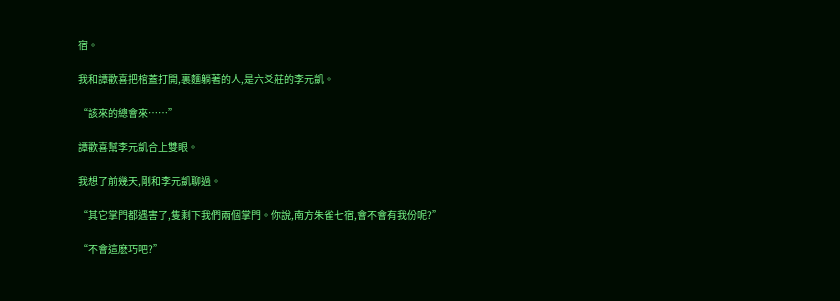宿。

我和譚歡喜把棺蓋打開,裏麵躺著的人,是六爻莊的李元凱。

“該來的總會來……”

譚歡喜幫李元凱合上雙眼。

我想了前幾天,剛和李元凱聊過。

“其它掌門都遇害了,隻剩下我們兩個掌門。你說,南方朱雀七宿,會不會有我份呢?”

“不會這麽巧吧?”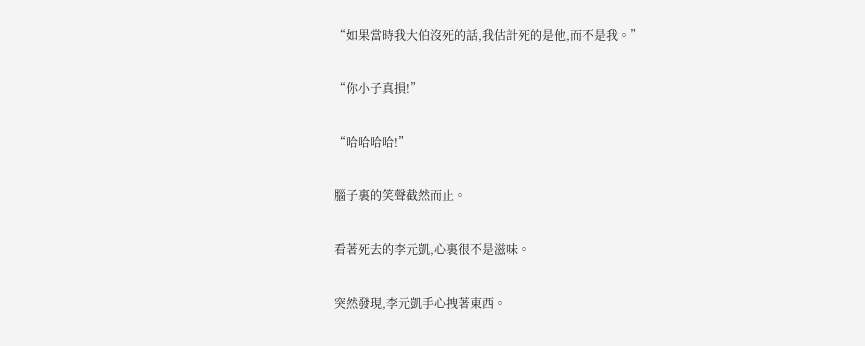“如果當時我大伯沒死的話,我估計死的是他,而不是我。”

“你小子真損!”

“哈哈哈哈!”

腦子裏的笑聲截然而止。

看著死去的李元凱,心裏很不是滋味。

突然發現,李元凱手心拽著東西。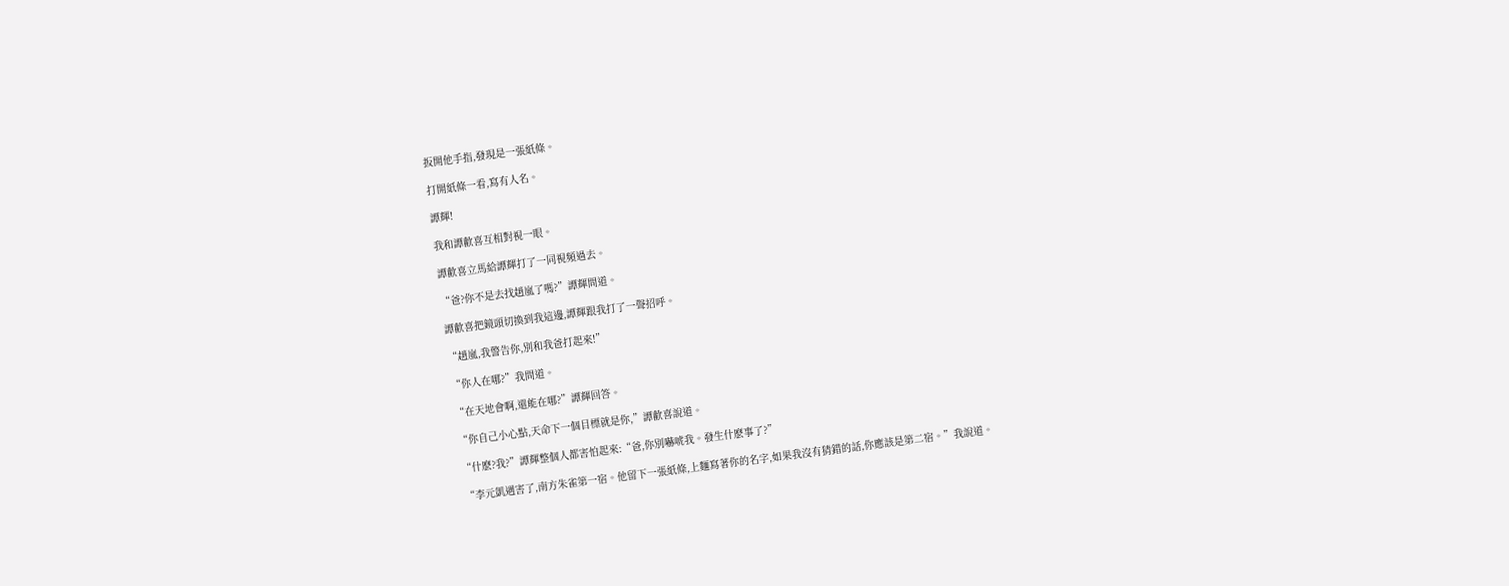扳開他手指,發現是一張紙條。

打開紙條一看,寫有人名。

譚輝!

我和譚歡喜互相對視一眼。

譚歡喜立馬給譚輝打了一同視頻過去。

“爸?你不是去找趙嵐了嗎?”譚輝問道。

譚歡喜把鏡頭切換到我這邊,譚輝跟我打了一聲招呼。

“趙嵐,我警告你,別和我爸打起來!”

“你人在哪?”我問道。

“在天地會啊,還能在哪?”譚輝回答。

“你自己小心點,天命下一個目標就是你,”譚歡喜說道。

“什麽?我?”譚輝整個人都害怕起來:“爸,你別嚇唬我。發生什麽事了?”

“李元凱遇害了,南方朱雀第一宿。他留下一張紙條,上麵寫著你的名字,如果我沒有猜錯的話,你應該是第二宿。”我說道。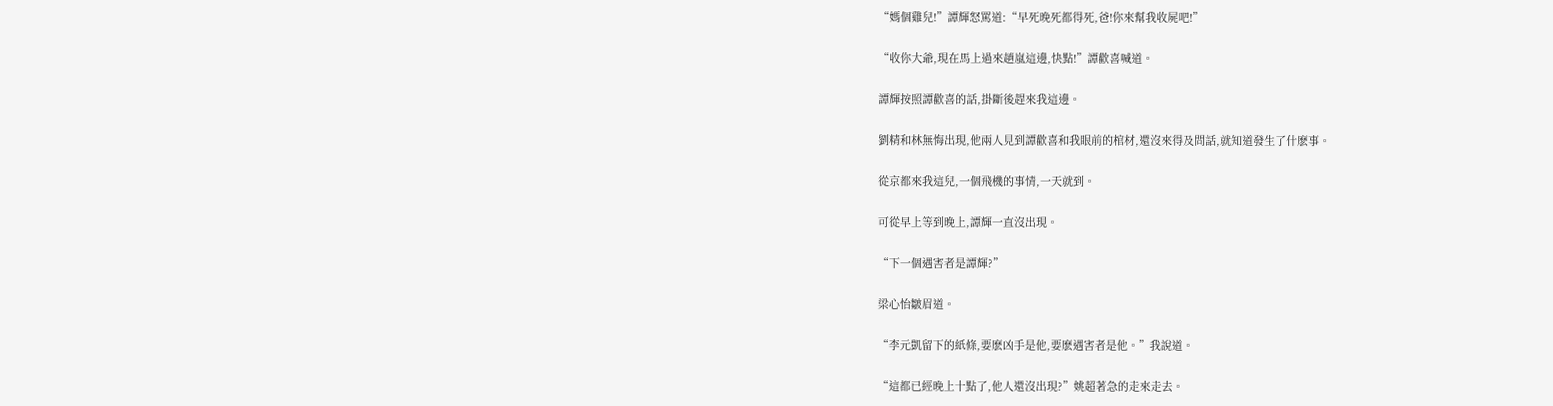“媽個雞兒!”譚輝怒罵道:“早死晚死都得死,爸!你來幫我收屍吧!”

“收你大爺,現在馬上過來趙嵐這邊,快點!”譚歡喜喊道。

譚輝按照譚歡喜的話,掛斷後趕來我這邊。

劉精和林無悔出現,他兩人見到譚歡喜和我眼前的棺材,還沒來得及問話,就知道發生了什麽事。

從京都來我這兒,一個飛機的事情,一天就到。

可從早上等到晚上,譚輝一直沒出現。

“下一個遇害者是譚輝?”

梁心怡皺眉道。

“李元凱留下的紙條,要麽凶手是他,要麽遇害者是他。”我說道。

“這都已經晚上十點了,他人還沒出現?”姚超著急的走來走去。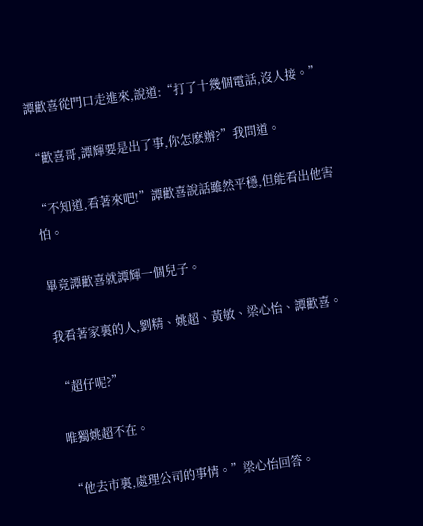譚歡喜從門口走進來,說道:“打了十幾個電話,沒人接。”

“歡喜哥,譚輝要是出了事,你怎麽辦?”我問道。

“不知道,看著來吧!”譚歡喜說話雖然平穩,但能看出他害怕。

畢竟譚歡喜就譚輝一個兒子。

我看著家裏的人,劉精、姚超、黃敏、梁心怡、譚歡喜。

“超仔呢?”

唯獨姚超不在。

“他去市裏,處理公司的事情。”梁心怡回答。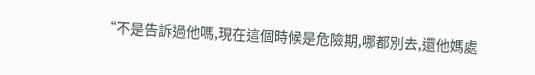“不是告訴過他嗎,現在這個時候是危險期,哪都別去,還他媽處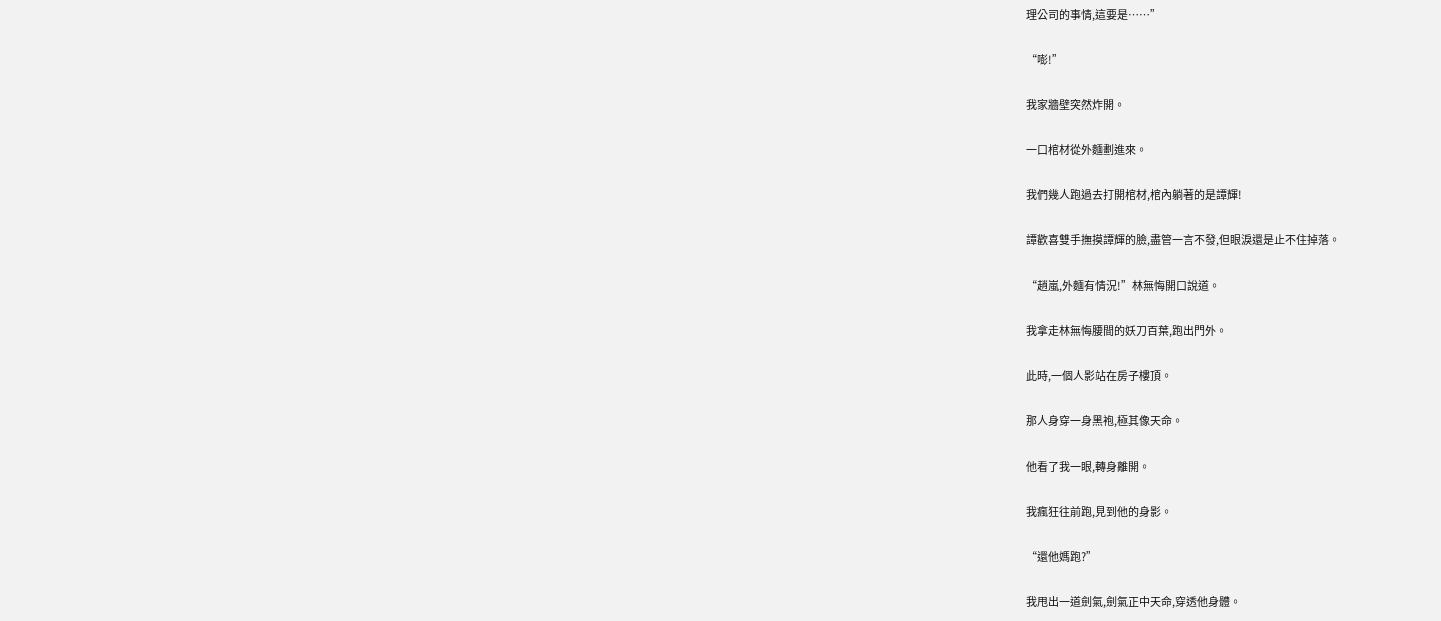理公司的事情,這要是……”

“嘭!”

我家牆壁突然炸開。

一口棺材從外麵劃進來。

我們幾人跑過去打開棺材,棺內躺著的是譚輝!

譚歡喜雙手撫摸譚輝的臉,盡管一言不發,但眼淚還是止不住掉落。

“趙嵐,外麵有情況!”林無悔開口說道。

我拿走林無悔腰間的妖刀百葉,跑出門外。

此時,一個人影站在房子樓頂。

那人身穿一身黑袍,極其像天命。

他看了我一眼,轉身離開。

我瘋狂往前跑,見到他的身影。

“還他媽跑?”

我甩出一道劍氣,劍氣正中天命,穿透他身體。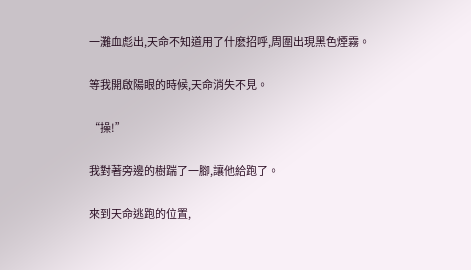一灘血彪出,天命不知道用了什麽招呼,周圍出現黑色煙霧。

等我開啟陽眼的時候,天命消失不見。

“操!”

我對著旁邊的樹踹了一腳,讓他給跑了。

來到天命逃跑的位置,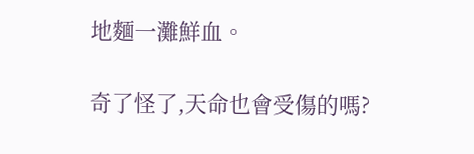地麵一灘鮮血。

奇了怪了,天命也會受傷的嗎?